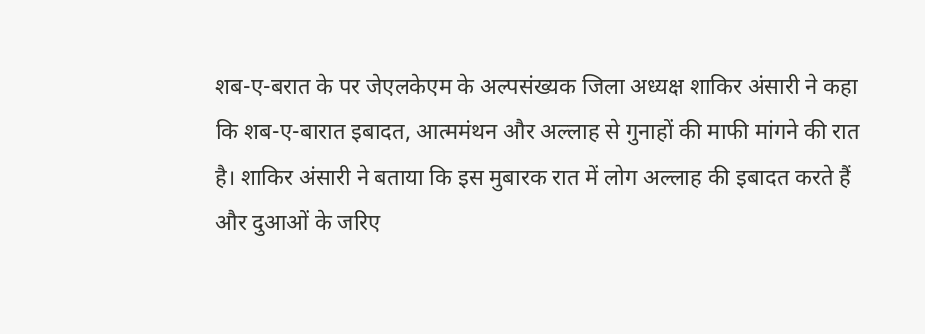शब-ए-बरात के पर जेएलकेएम के अल्पसंख्यक जिला अध्यक्ष शाकिर अंसारी ने कहा कि शब-ए-बारात इबादत, आत्ममंथन और अल्लाह से गुनाहों की माफी मांगने की रात है। शाकिर अंसारी ने बताया कि इस मुबारक रात में लोग अल्लाह की इबादत करते हैं और दुआओं के जरिए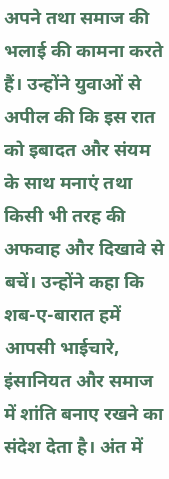अपने तथा समाज की भलाई की कामना करते हैं। उन्होंने युवाओं से अपील की कि इस रात को इबादत और संयम के साथ मनाएं तथा किसी भी तरह की अफवाह और दिखावे से बचें। उन्होंने कहा कि शब-ए-बारात हमें आपसी भाईचारे, इंसानियत और समाज में शांति बनाए रखने का संदेश देता है। अंत में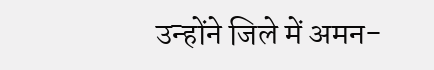उन्होंने जिले में अमन-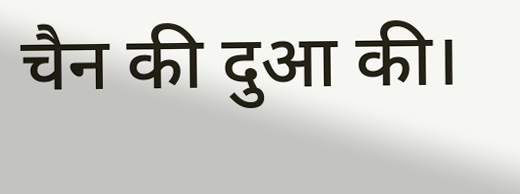चैन की दुआ की।